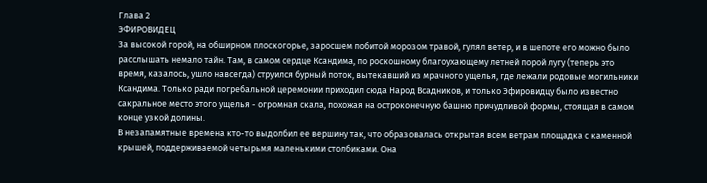Глава 2
ЭФИРОВИДЕЦ
За высокой горой, на обширном плоскогорье, заросшем побитой морозом травой, гулял ветер, и в шепоте его можно было расслышать немало тайн. Там, в самом сердце Ксандима, по роскошному благоухающему летней порой лугу (теперь это время, казалось, ушло навсегда) струился бурный поток, вытекавший из мрачного ущелья, где лежали родовые могильники Ксандима. Только ради погребальной церемонии приходил сюда Народ Всадников, и только Эфировидцу было известно сакральное место этого ущелья - огромная скала, похожая на остроконечную башню причудливой формы, стоящая в самом конце узкой долины.
В незапамятные времена кто-то выдолбил ее вершину так, что образовалась открытая всем ветрам площадка с каменной крышей, поддерживаемой четырьмя маленькими столбиками. Она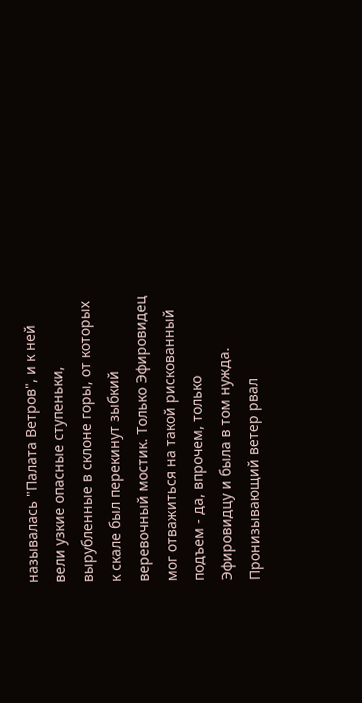называлась "Палата Ветров", и к ней вели узкие опасные ступеньки, вырубленные в склоне горы, от которых к скале был перекинут зыбкий веревочный мостик. Только Эфировидец мог отважиться на такой рискованный подъем - да, впрочем, только Эфировидцу и была в том нужда.
Пронизывающий ветер рвал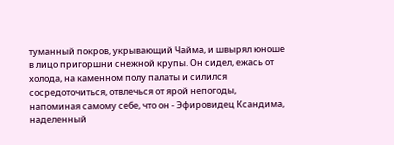туманный покров, укрывающий Чайма, и швырял юноше в лицо пригоршни снежной крупы. Он сидел, ежась от холода, на каменном полу палаты и силился сосредоточиться, отвлечься от ярой непогоды, напоминая самому себе, что он - Эфировидец Ксандима, наделенный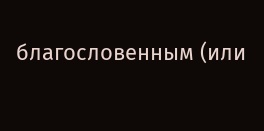благословенным (или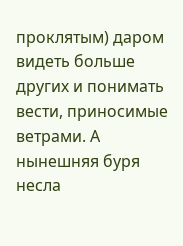проклятым) даром видеть больше других и понимать вести, приносимые ветрами. А нынешняя буря несла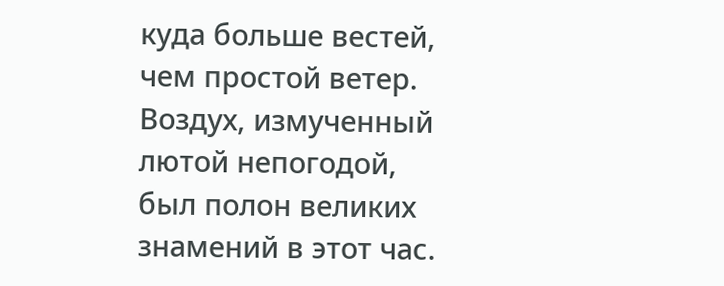куда больше вестей, чем простой ветер. Воздух, измученный лютой непогодой, был полон великих знамений в этот час.